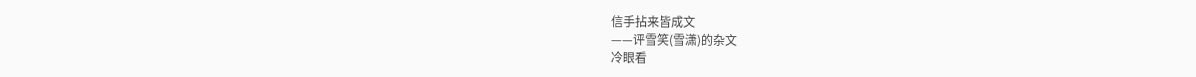信手拈来皆成文
——评雪笑(雪潇)的杂文
冷眼看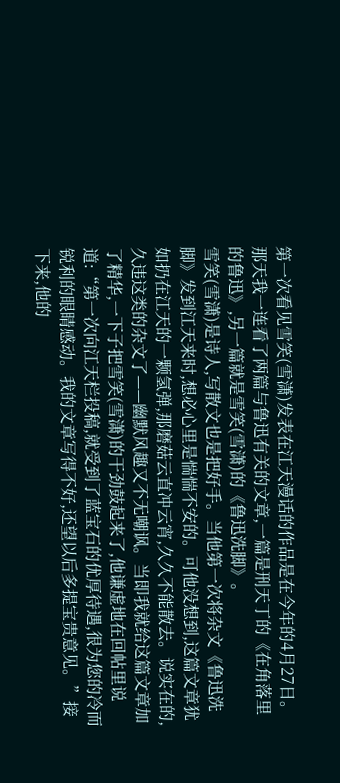第一次看见雪笑(雪潇)发表在江天漫话的作品是在今年的4月27日。那天我一连看了两篇与鲁迅有关的文章,一篇是刑天丁的《在角落里的鲁迅》,另一篇就是雪笑(雪潇)的《鲁迅洗脚》。
雪笑(雪潇)是诗人,写散文也是把好手。当他第一次将杂文《鲁迅洗脚》发到江天来时,想必心里是惴惴不安的。可他没想到,这篇文章犹如扔在江天的一颗氢弹,那磨菇云直冲云宵,久久不能散去。说实在的,久违这类的杂文了——幽默风趣又不无嘲讽。当即我就给这篇文章加了精华,一下子把雪笑(雪潇)的干劲鼓起来了,他谦虚地在回帖里说道:“第一次向江天栏投稿,就受到了蓝宝石的优厚待遇,很为您的冷而锐利的眼睛感动。我的文章写得不好,还望以后多提宝贵意见。”接下来,他的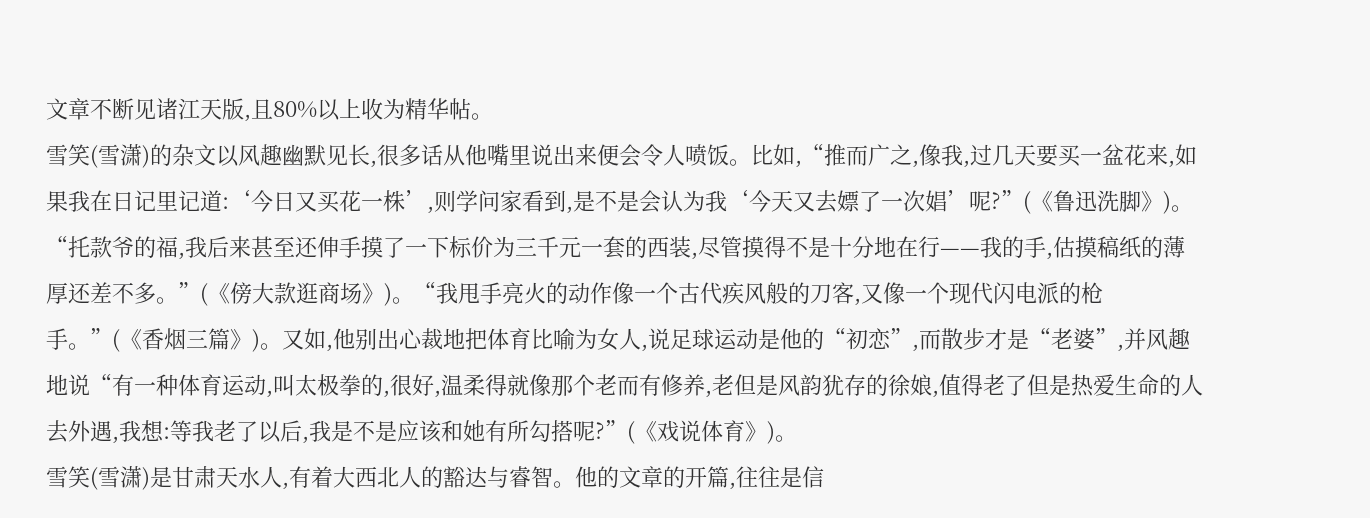文章不断见诸江天版,且80%以上收为精华帖。
雪笑(雪潇)的杂文以风趣幽默见长,很多话从他嘴里说出来便会令人喷饭。比如,“推而广之,像我,过几天要买一盆花来,如果我在日记里记道:‘今日又买花一株’,则学问家看到,是不是会认为我‘今天又去嫖了一次娼’呢?”(《鲁迅洗脚》)。“托款爷的福,我后来甚至还伸手摸了一下标价为三千元一套的西装,尽管摸得不是十分地在行——我的手,估摸稿纸的薄厚还差不多。”(《傍大款逛商场》)。“我甩手亮火的动作像一个古代疾风般的刀客,又像一个现代闪电派的枪手。”(《香烟三篇》)。又如,他别出心裁地把体育比喻为女人,说足球运动是他的“初恋”,而散步才是“老婆”,并风趣地说“有一种体育运动,叫太极拳的,很好,温柔得就像那个老而有修养,老但是风韵犹存的徐娘,值得老了但是热爱生命的人去外遇,我想:等我老了以后,我是不是应该和她有所勾搭呢?”(《戏说体育》)。
雪笑(雪潇)是甘肃天水人,有着大西北人的豁达与睿智。他的文章的开篇,往往是信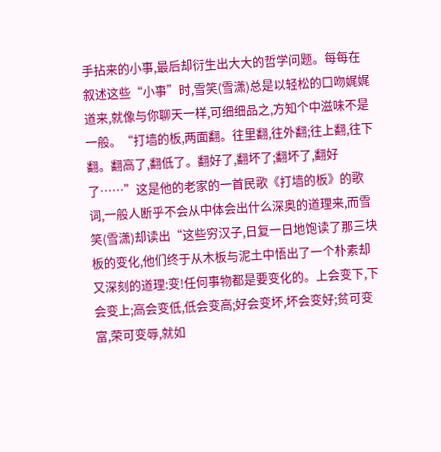手拈来的小事,最后却衍生出大大的哲学问题。每每在叙述这些“小事”时,雪笑(雪潇)总是以轻松的口吻娓娓道来,就像与你聊天一样,可细细品之,方知个中滋味不是一般。“打墙的板,两面翻。往里翻,往外翻;往上翻,往下翻。翻高了,翻低了。翻好了,翻坏了;翻坏了,翻好了……”这是他的老家的一首民歌《打墙的板》的歌词,一般人断乎不会从中体会出什么深奥的道理来,而雪笑(雪潇)却读出“这些穷汉子,日复一日地饱读了那三块板的变化,他们终于从木板与泥土中悟出了一个朴素却又深刻的道理:变!任何事物都是要变化的。上会变下,下会变上;高会变低,低会变高;好会变坏,坏会变好;贫可变富,荣可变辱,就如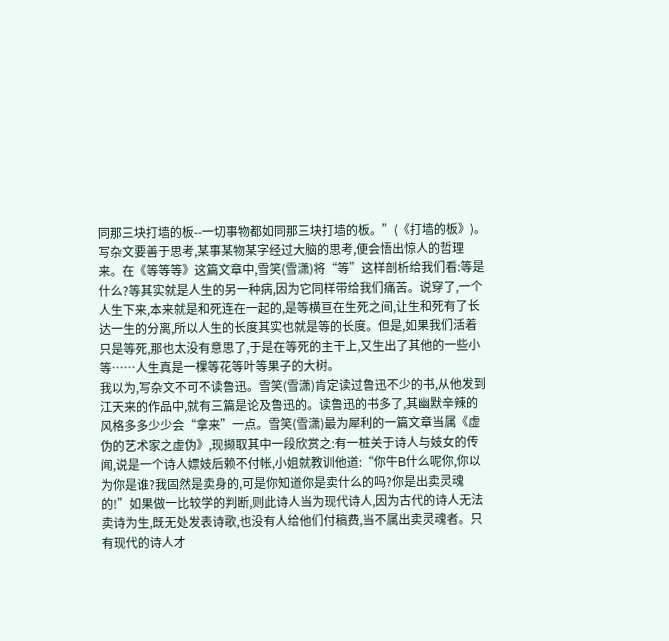同那三块打墙的板--一切事物都如同那三块打墙的板。”(《打墙的板》)。写杂文要善于思考,某事某物某字经过大脑的思考,便会悟出惊人的哲理来。在《等等等》这篇文章中,雪笑(雪潇)将“等”这样剖析给我们看:等是什么?等其实就是人生的另一种病,因为它同样带给我们痛苦。说穿了,一个人生下来,本来就是和死连在一起的,是等横亘在生死之间,让生和死有了长达一生的分离,所以人生的长度其实也就是等的长度。但是,如果我们活着只是等死,那也太没有意思了,于是在等死的主干上,又生出了其他的一些小等……人生真是一棵等花等叶等果子的大树。
我以为,写杂文不可不读鲁迅。雪笑(雪潇)肯定读过鲁迅不少的书,从他发到江天来的作品中,就有三篇是论及鲁迅的。读鲁迅的书多了,其幽默辛辣的风格多多少少会“拿来”一点。雪笑(雪潇)最为犀利的一篇文章当属《虚伪的艺术家之虚伪》,现撷取其中一段欣赏之:有一桩关于诗人与妓女的传闻,说是一个诗人嫖妓后赖不付帐,小姐就教训他道:“你牛B什么呢你,你以为你是谁?我固然是卖身的,可是你知道你是卖什么的吗?你是出卖灵魂的!”如果做一比较学的判断,则此诗人当为现代诗人,因为古代的诗人无法卖诗为生,既无处发表诗歌,也没有人给他们付稿费,当不属出卖灵魂者。只有现代的诗人才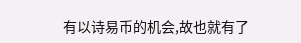有以诗易币的机会,故也就有了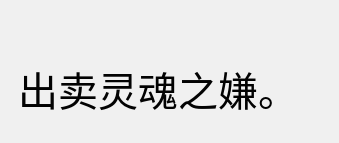出卖灵魂之嫌。